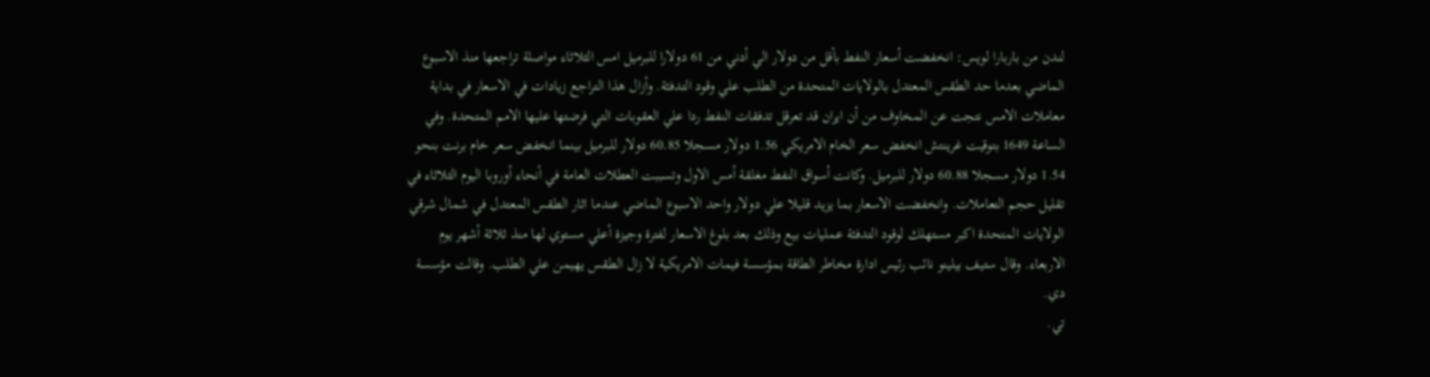لندن من باربارا لويس: انخفضت أسعار النفط بأقل من دولار الي أدني من 61 دولارا للبرميل امس الثلاثاء مواصلة تراجعها منذ الاسبوع الماضي بعدما حد الطقس المعتدل بالولايات المتحدة من الطلب علي وقود التدفئة. وأزال هذا التراجع زيادات في الاسعار في بداية معاملات الامس نتجت عن المخاوف من أن ايران قد تعرقل تدفقات النفط ردا علي العقوبات التي فرضتها عليها الامم المتحدة. وفي الساعة 1649 بتوقيت غرينتش انخفض سعر الخام الامريكي 1.56 دولار مسجلا 60.85 دولار للبرميل بينما انخفض سعر خام برنت بنحو 1.54 دولار مسجلا 60.88 دولار للبرميل. وكانت أسواق النفط مغلقة أمس الاول وتسببت العطلات العامة في أنحاء أوروبا اليوم الثلاثاء في تقليل حجم التعاملات. وانخفضت الاسعار بما يزيد قليلا علي دولار واحد الاسبوع الماضي عندما اثار الطقس المعتدل في شمال شرقي الولايات المتحدة اكبر مستهلك لوقود التدفئة عمليات بيع وذلك بعد بلوغ الاسعار لفترة وجيزة أعلي مستوي لها منذ ثلاثة أشهر يوم الاربعاء. وقال ستيف بيلينو نائب رئيس ادارة مخاطر الطاقة بمؤسسة فيمات الامريكية لا زال الطقس يهيمن علي الطلب. وقالت مؤسسة دي.
تي.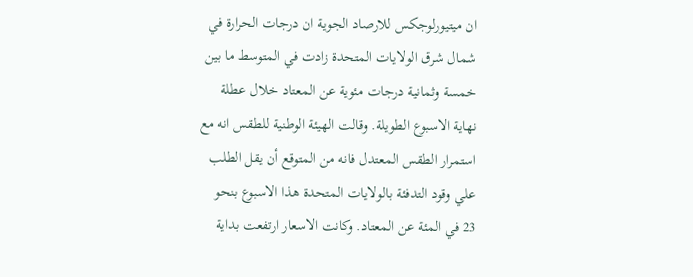ان ميتيورلوجكس للارصاد الجوية ان درجات الحرارة في شمال شرق الولايات المتحدة زادت في المتوسط ما بين خمسة وثمانية درجات مئوية عن المعتاد خلال عطلة نهاية الاسبوع الطويلة. وقالت الهيئة الوطنية للطقس انه مع استمرار الطقس المعتدل فانه من المتوقع أن يقل الطلب علي وقود التدفئة بالولايات المتحدة هذا الاسبوع بنحو 23 في المئة عن المعتاد. وكانت الاسعار ارتفعت بداية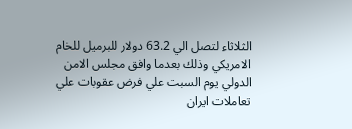الثلاثاء لتصل الي 63.2 دولار للبرميل للخام الامريكي وذلك بعدما وافق مجلس الامن الدولي يوم السبت علي فرض عقوبات علي تعاملات ايران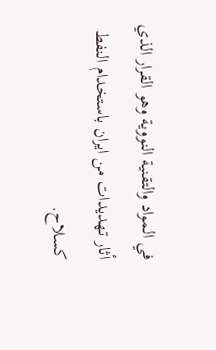في المواد والتقنية النووية وهو القرار الذي أثار تهديدات من ايران باستخدام النفط كسلاح.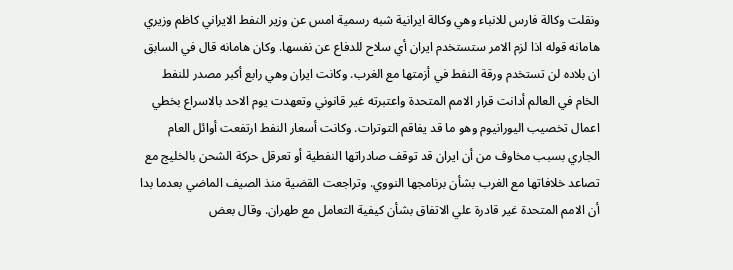ونقلت وكالة فارس للانباء وهي وكالة ايرانية شبه رسمية امس عن وزير النفط الايراني كاظم وزيري هامانه قوله اذا لزم الامر ستستخدم ايران أي سلاح للدفاع عن نفسها. وكان هامانه قال في السابق ان بلاده لن تستخدم ورقة النفط في أزمتها مع الغرب. وكانت ايران وهي رابع أكبر مصدر للنفط الخام في العالم أدانت قرار الامم المتحدة واعتبرته غير قانوني وتعهدت يوم الاحد بالاسراع بخطي اعمال تخصيب اليورانيوم وهو ما قد يفاقم التوترات. وكانت أسعار النفط ارتفعت أوائل العام الجاري بسبب مخاوف من أن ايران قد توقف صادراتها النفطية أو تعرقل حركة الشحن بالخليج مع تصاعد خلافاتها مع الغرب بشأن برنامجها النووي. وتراجعت القضية منذ الصيف الماضي بعدما بدا أن الامم المتحدة غير قادرة علي الاتفاق بشأن كيفية التعامل مع طهران. وقال بعض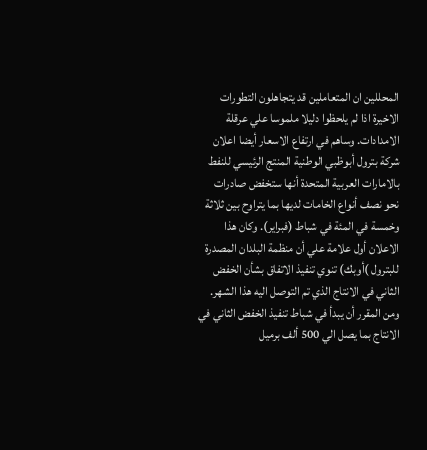المحللين ان المتعاملين قد يتجاهلون التطورات الاخيرة اذا لم يلحظوا دليلا ملموسا علي عرقلة الامدادات. وساهم في ارتفاع الاسعار أيضا اعلان شركة بترول أبوظبي الوطنية المنتج الرئيسي للنفط بالامارات العربية المتحدة أنها ستخفض صادرات نحو نصف أنواع الخامات لديها بما يتراوح بين ثلاثة وخمسة في المئة في شباط (فبراير). وكان هذا الاعلان أول علامة علي أن منظمة البلدان المصدرة للبترول )أوبك) تنوي تنفيذ الاتفاق بشأن الخفض الثاني في الانتاج الذي تم التوصل اليه هذا الشهر. ومن المقرر أن يبدأ في شباط تنفيذ الخفض الثاني في الانتاج بما يصل الي 500 ألف برميل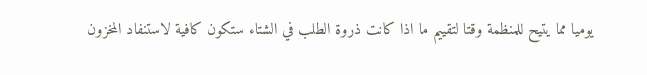يوميا مما يتيح للمنظمة وقتا لتقييم ما اذا كانت ذروة الطلب في الشتاء ستكون كافية لاستنفاد المخزون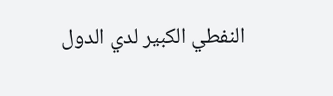النفطي الكبير لدي الدول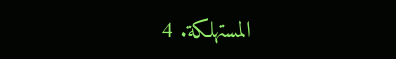المستهلكة. 4